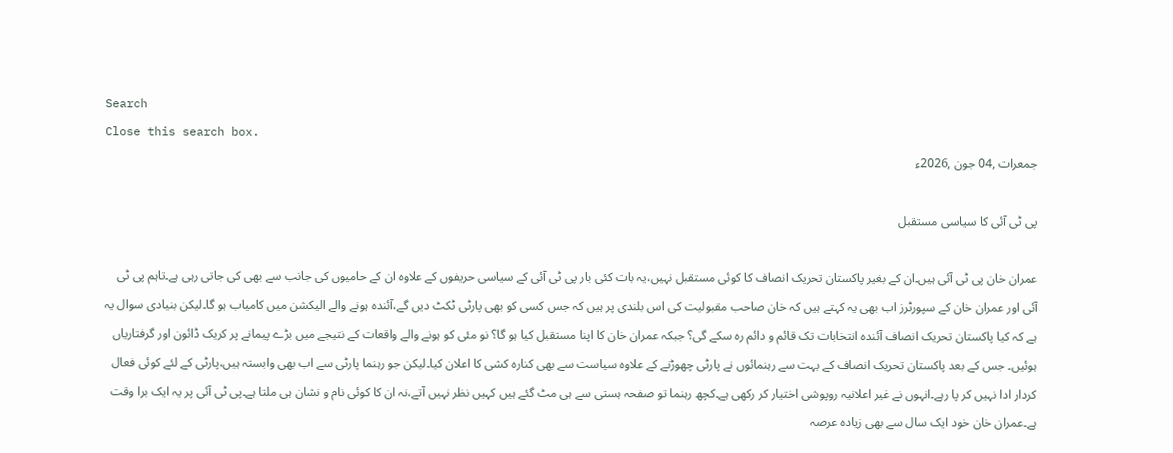Search
Close this search box.
جمعرات ,04 جون ,2026ء

پی ٹی آئی کا سیاسی مستقبل

عمران خان پی ٹی آئی ہیں۔ان کے بغیر پاکستان تحریک انصاف کا کوئی مستقبل نہیں،یہ بات کئی بار پی ٹی آئی کے سیاسی حریفوں کے علاوہ ان کے حامیوں کی جانب سے بھی کی جاتی رہی ہے۔تاہم پی ٹی آئی اور عمران خان کے سپورٹرز اب بھی یہ کہتے ہیں کہ خان صاحب مقبولیت کی اس بلندی پر ہیں کہ جس کسی کو بھی پارٹی ٹکٹ دیں گے،آئندہ ہونے والے الیکشن میں کامیاب ہو گا۔لیکن بنیادی سوال یہ ہے کہ کیا پاکستان تحریک انصاف آئندہ انتخابات تک قائم و دائم رہ سکے گی؟ جبکہ عمران خان کا اپنا مستقبل کیا ہو گا؟ نو مئی کو ہونے والے واقعات کے نتیجے میں بڑے پیمانے پر کریک ڈائون اور گرفتاریاں ہوئیں۔ جس کے بعد پاکستان تحریک انصاف کے بہت سے رہنمائوں نے پارٹی چھوڑنے کے علاوہ سیاست سے بھی کنارہ کشی کا اعلان کیا۔لیکن جو رہنما پارٹی سے اب بھی وابستہ ہیں،پارٹی کے لئے کوئی فعال کردار ادا نہیں کر پا رہے۔انہوں نے غیر اعلانیہ روپوشی اختیار کر رکھی ہے۔کچھ رہنما تو صفحہ ہستی سے ہی مٹ گئے ہیں کہیں نظر نہیں آتے،نہ ان کا کوئی نام و نشان ہی ملتا ہے۔پی ٹی آئی پر یہ ایک برا وقت ہے۔عمران خان خود ایک سال سے بھی زیادہ عرصہ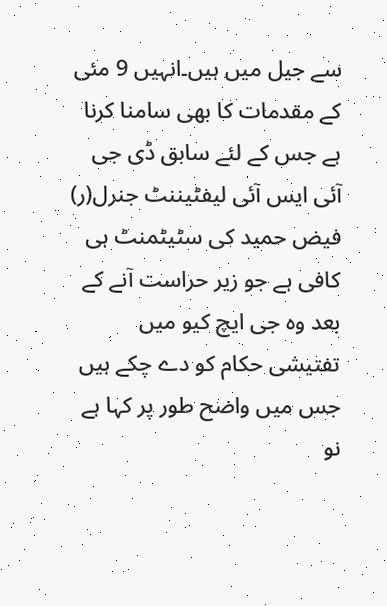سے جیل میں ہیں۔انہیں 9 مئی کے مقدمات کا بھی سامنا کرنا ہے جس کے لئے سابق ڈی جی آئی ایس آئی لیفٹیننٹ جنرل(ر) فیض حمید کی سٹیٹمنٹ ہی کافی ہے جو زیر حراست آنے کے بعد وہ جی ایچ کیو میں تفتیشی حکام کو دے چکے ہیں جس میں واضح طور پر کہا ہے نو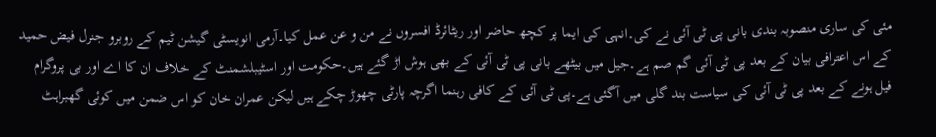مئی کی ساری منصوبہ بندی بانی پی ٹی آئی نے کی۔انہی کی ایما پر کچھ حاضر اور ریٹائرڈ افسروں نے من و عن عمل کیا۔آرمی انویسٹی گیشن ٹیم کے روبرو جنرل فیض حمید کے اس اعترافی بیان کے بعد پی ٹی آئی گم صم ہے۔جیل میں بیٹھے بانی پی ٹی آئی کے بھی ہوش اڑ گئے ہیں۔حکومت اور اسٹیبلشمنٹ کے خلاف ان کا اے اور بی پروگرام فیل ہونے کے بعد پی ٹی آئی کی سیاست بند گلی میں آگئی ہے۔پی ٹی آئی کے کافی رہنما اگرچہ پارٹی چھوڑ چکے ہیں لیکن عمران خان کو اس ضمن میں کوئی گھبراہٹ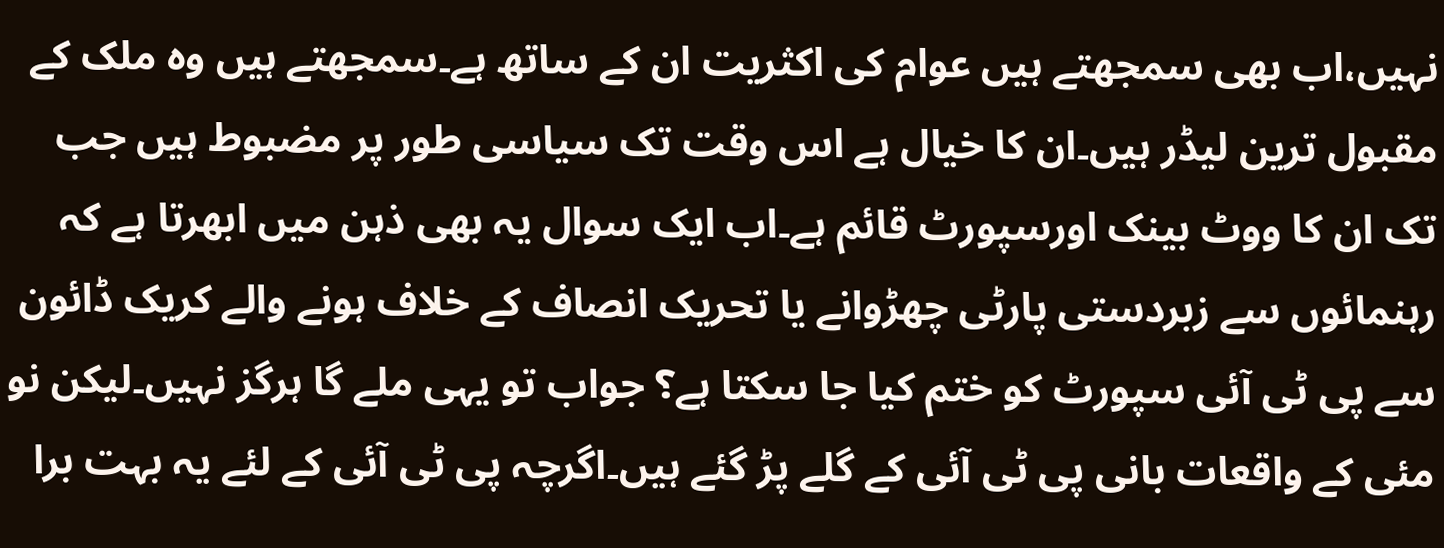نہیں،اب بھی سمجھتے ہیں عوام کی اکثریت ان کے ساتھ ہے۔سمجھتے ہیں وہ ملک کے مقبول ترین لیڈر ہیں۔ان کا خیال ہے اس وقت تک سیاسی طور پر مضبوط ہیں جب تک ان کا ووٹ بینک اورسپورٹ قائم ہے۔اب ایک سوال یہ بھی ذہن میں ابھرتا ہے کہ رہنمائوں سے زبردستی پارٹی چھڑوانے یا تحریک انصاف کے خلاف ہونے والے کریک ڈائون سے پی ٹی آئی سپورٹ کو ختم کیا جا سکتا ہے؟ جواب تو یہی ملے گا ہرگز نہیں۔لیکن نو مئی کے واقعات بانی پی ٹی آئی کے گلے پڑ گئے ہیں۔اگرچہ پی ٹی آئی کے لئے یہ بہت برا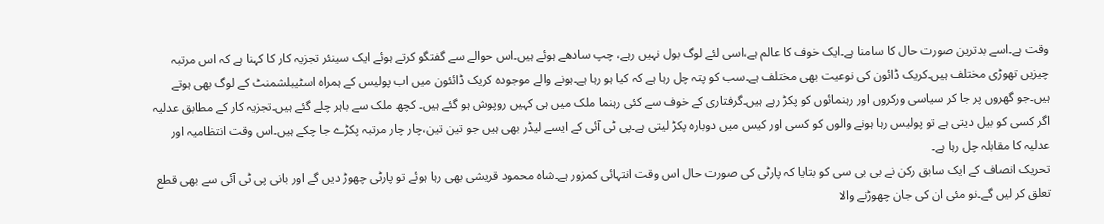وقت ہے۔اسے بدترین صورت حال کا سامنا ہے۔ایک خوف کا عالم ہے،اسی لئے لوگ بول نہیں رہے، چپ سادھے ہوئے ہیں۔اس حوالے سے گفتگو کرتے ہوئے ایک سینئر تجزیہ کار کا کہنا ہے کہ اس مرتبہ چیزیں تھوڑی مختلف ہیں۔کریک ڈائون کی نوعیت بھی مختلف ہے۔سب کو پتہ چل رہا ہے کہ کیا ہو رہا ہے۔ہونے والے موجودہ کریک ڈائئون میں اب پولیس کے ہمراہ اسٹیبلشمنٹ کے لوگ بھی ہوتے ہیں۔جو گھروں پر جا کر سیاسی ورکروں اور رہنمائوں کو پکڑ رہے ہیں۔گرفتاری کے خوف سے کئی رہنما ملک میں ہی کہیں روپوش ہو گئے ہیں۔ کچھ ملک سے باہر چلے گئے ہیں۔تجزیہ کار کے مطابق عدلیہ اگر کسی کو بیل دیتی ہے تو پولیس رہا ہونے والوں کو کسی اور کیس میں دوبارہ پکڑ لیتی ہے۔پی ٹی آئی کے ایسے لیڈر بھی ہیں جو تین تین،چار چار مرتبہ پکڑے جا چکے ہیں۔اس وقت انتظامیہ اور عدلیہ کا مقابلہ چل رہا ہے۔
تحریک انصاف کے ایک سابق رکن نے بی بی سی کو بتایا کہ پارٹی کی صورت حال اس وقت انتہائی کمزور ہے۔شاہ محمود قریشی بھی رہا ہوئے تو پارٹی چھوڑ دیں گے اور بانی پی ٹی آئی سے بھی قطع تعلق کر لیں گے۔نو مئی ان کی جان چھوڑنے والا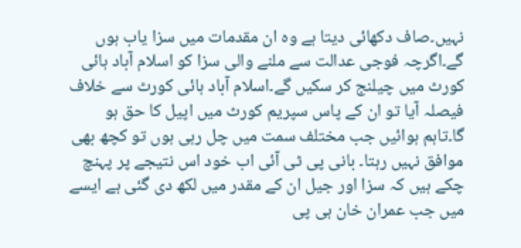نہیں۔صاف دکھائی دیتا ہے وہ ان مقدمات میں سزا یاب ہوں گے۔اگرچہ فوجی عدالت سے ملنے والی سزا کو اسلام آباد ہائی کورٹ میں چیلنج کر سکیں گے۔اسلام آباد ہائی کورٹ سے خلاف فیصلہ آیا تو ان کے پاس سپریم کورٹ میں اپیل کا حق ہو گا۔تاہم ہوائیں جب مختلف سمت میں چل رہی ہوں تو کچھ بھی موافق نہیں رہتا۔ بانی پی ٹی آئی اب خود اس نتیجے پر پہنچ چکے ہیں کہ سزا اور جیل ان کے مقدر میں لکھ دی گئی ہے ایسے میں جب عمران خان ہی پی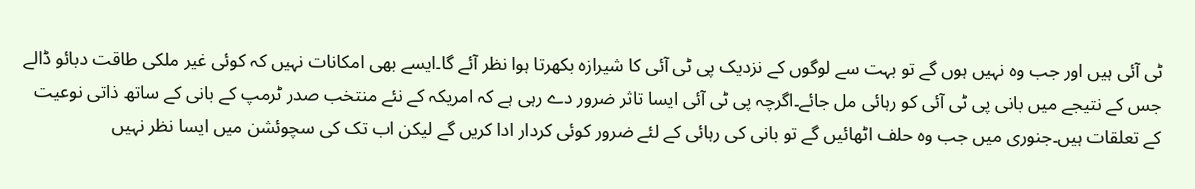ٹی آئی ہیں اور جب وہ نہیں ہوں گے تو بہت سے لوگوں کے نزدیک پی ٹی آئی کا شیرازہ بکھرتا ہوا نظر آئے گا۔ایسے بھی امکانات نہیں کہ کوئی غیر ملکی طاقت دبائو ڈالے جس کے نتیجے میں بانی پی ٹی آئی کو رہائی مل جائے۔اگرچہ پی ٹی آئی ایسا تاثر ضرور دے رہی ہے کہ امریکہ کے نئے منتخب صدر ٹرمپ کے بانی کے ساتھ ذاتی نوعیت کے تعلقات ہیں۔جنوری میں جب وہ حلف اٹھائیں گے تو بانی کی رہائی کے لئے ضرور کوئی کردار ادا کریں گے لیکن اب تک کی سچوئشن میں ایسا نظر نہیں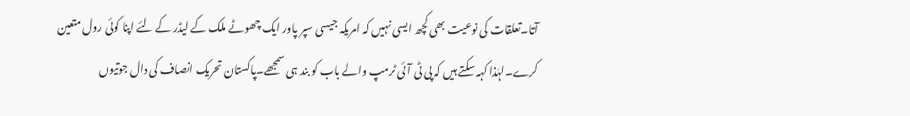آتا۔تعلقات کی نوعیت بھی کچھ ایسی نہیں کہ امریکہ جیسی سپر پاور ایک چھوٹے ملک کے لیڈر کے لئے اپنا کوئی رول متعین کرے۔لہٰذا کہہ سکتے ہیں کہ پی ٹی آئی ٹرمپ والے باب کو بند ہی سمجھے۔پاکستان تحریک انصاف کی دال جوتیوں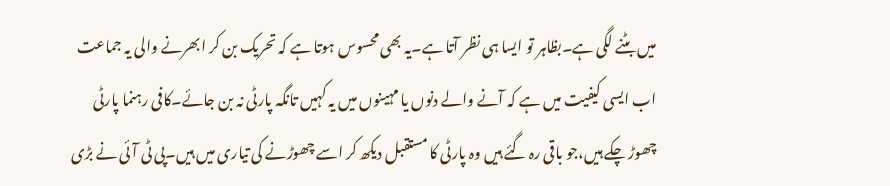میں بٹنے لگی ہے۔بظاہر تو ایسا ہی نظر آتا ہے۔یہ بھی محسوس ہوتا ہے کہ تحریک بن کر ابھرنے والی یہ جماعت اب ایسی کیفیت میں ہے کہ آنے والے دنوں یا مہینوں میں یہ کہیں تانگہ پارٹی نہ بن جائے۔کافی رہنما پارٹی چھوڑ چکے ہیں،جو باقی رہ گئے ہیں وہ پارٹی کا مستقبل دیکھ کر اسے چھوڑنے کی تیاری میں ہیں۔پی ٹی آئی نے بڑی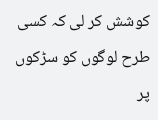کوشش کر لی کہ کسی طرح لوگوں کو سڑکوں پر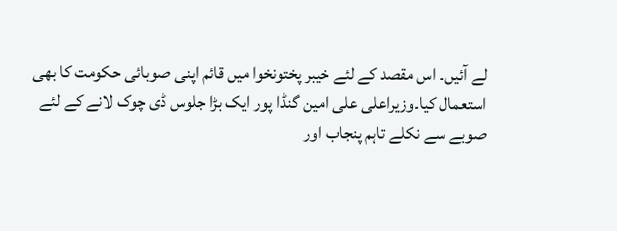لے آئیں۔ اس مقصد کے لئے خیبر پختونخوا میں قائم اپنی صوبائی حکومت کا بھی استعمال کیا۔وزیراعلی علی امین گنڈا پور ایک بڑا جلوس ڈی چوک لانے کے لئے صوبے سے نکلے تاہم پنجاب اور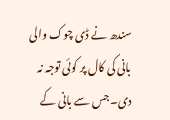سندھ نے ڈی چوک والی بانی کی کال پر کوئی توجہ نہ دی۔جس سے بانی کے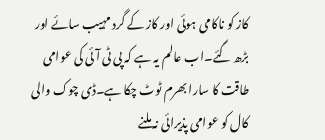کاز کو ناکامی ہوئی اور کاز کے گرد مہیب سائے اور بڑھ گئے۔اب عالم یہ ہے کہ پی ٹی آئی کی عوامی طاقت کا سارا بھرم ٹوٹ چکا ہے۔ڈی چوک والی کال کو عوامی پذیرائی نہ ملنے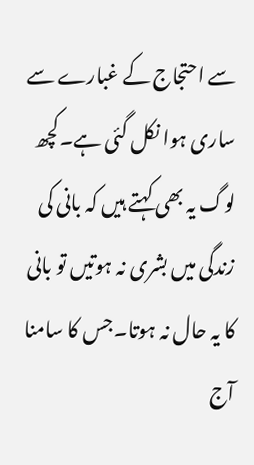سے احتجاج کے غبارے سے ساری ہوا نکل گئی ہے۔کچھ لوگ یہ بھی کہتے ہیں کہ بانی کی زندگی میں بشری نہ ہوتیں تو بانی کا یہ حال نہ ہوتا۔جس کا سامنا آج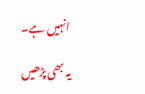انہیں ہے۔

یہ بھی پڑھیں